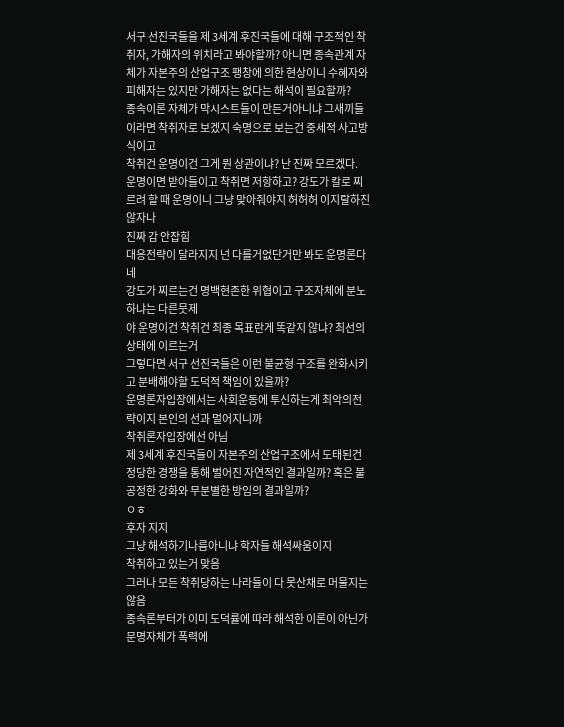서구 선진국들을 제 3세계 후진국들에 대해 구조적인 착취자, 가해자의 위치라고 봐야할까? 아니면 종속관계 자체가 자본주의 산업구조 팽창에 의한 현상이니 수혜자와 피해자는 있지만 가해자는 없다는 해석이 필요할까?
종속이론 자체가 막시스트들이 만든거아니냐 그새끼들이라면 착취자로 보겠지 숙명으로 보는건 중세적 사고방식이고
착취건 운명이건 그게 뭔 상관이냐? 난 진짜 모르겠다.
운명이면 받아들이고 착취면 저항하고? 강도가 칼로 찌르려 할 때 운명이니 그냥 맞아줘야지 허허허 이지랄하진 않자나
진짜 감 안잡힘
대응전략이 달라지지 넌 다를거없단거만 봐도 운명론다네
강도가 찌르는건 명백현존한 위협이고 구조자체에 분노하냐는 다른뭇제
야 운명이건 착취건 최종 목표란게 똑같지 않냐? 최선의 상태에 이르는거
그렇다면 서구 선진국들은 이런 불균형 구조를 완화시키고 분배해야할 도덕적 책임이 있을까?
운명론자입장에서는 사회운동에 투신하는게 최악의전략이지 본인의 선과 멀어지니까
착취론자입장에선 아님
제 3세계 후진국들이 자본주의 산업구조에서 도태된건 정당한 경쟁을 통해 벌어진 자연적인 결과일까? 혹은 불공정한 강화와 무분별한 방임의 결과일까?
ㅇㅎ
후자 지지
그냥 해석하기나름아니냐 학자들 해석싸움이지
착취하고 있는거 맞음
그러나 모든 착취당하는 나라들이 다 못산채로 머물지는 않음
종속론부터가 이미 도덕률에 따라 해석한 이론이 아닌가
문명자체가 폭력에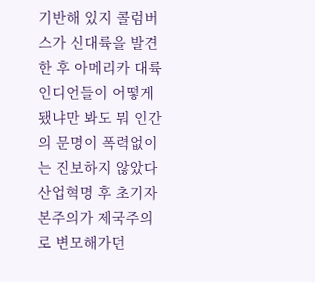기반해 있지 콜럼버스가 신대륙을 발견한 후 아메리카 대륙 인디언들이 어떻게 됐냐만 봐도 뭐 인간의 문명이 폭력없이는 진보하지 않았다 산업혁명 후 초기자본주의가 제국주의로 변모해가던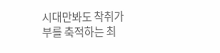시대만봐도 착취가 부를 축적하는 최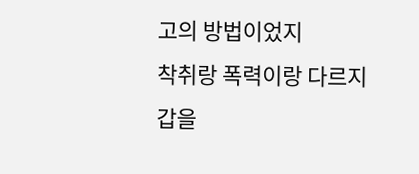고의 방법이었지
착취랑 폭력이랑 다르지
갑을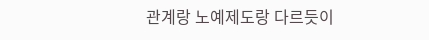관계랑 노예제도랑 다르듯이